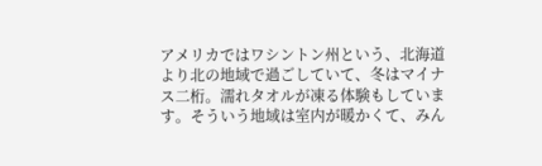アメリカではワシントン州という、北海道より北の地域で過ごしていて、冬はマイナス二桁。濡れタオルが凍る体験もしています。そういう地域は室内が暖かくて、みん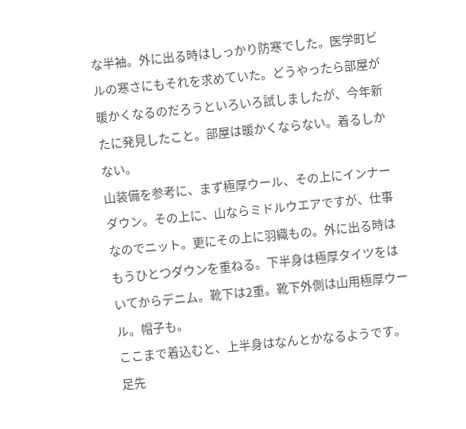な半袖。外に出る時はしっかり防寒でした。医学町ビルの寒さにもそれを求めていた。どうやったら部屋が暖かくなるのだろうといろいろ試しましたが、今年新たに発見したこと。部屋は暖かくならない。着るしかない。
山装備を参考に、まず極厚ウール、その上にインナーダウン。その上に、山ならミドルウエアですが、仕事なのでニット。更にその上に羽織もの。外に出る時はもうひとつダウンを重ねる。下半身は極厚タイツをはいてからデニム。靴下は2重。靴下外側は山用極厚ウール。帽子も。
ここまで着込むと、上半身はなんとかなるようです。足先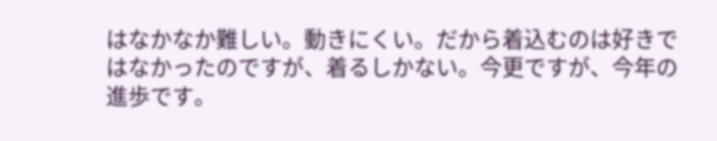はなかなか難しい。動きにくい。だから着込むのは好きではなかったのですが、着るしかない。今更ですが、今年の進歩です。